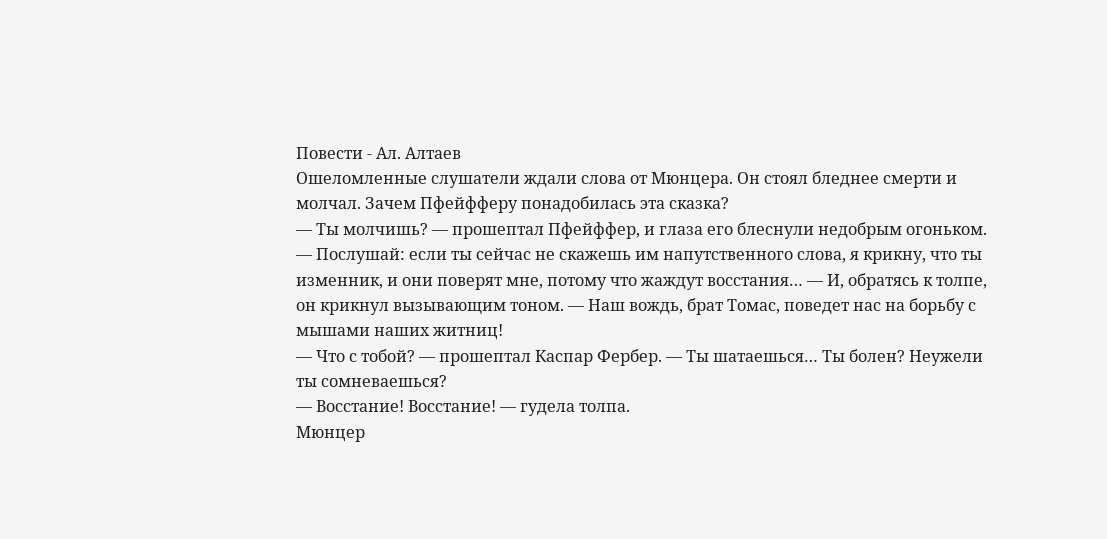Повести - Ал. Алтаев
Ошеломленные слушатели ждали слова от Мюнцера. Он стоял бледнее смерти и молчал. Зачем Пфейфферу понадобилась эта сказка?
— Ты молчишь? — прошептал Пфейффер, и глаза его блеснули недобрым огоньком. — Послушай: если ты сейчас не скажешь им напутственного слова, я крикну, что ты изменник, и они поверят мне, потому что жаждут восстания… — И, обратясь к толпе, он крикнул вызывающим тоном. — Наш вождь, брат Томас, поведет нас на борьбу с мышами наших житниц!
— Что с тобой? — прошептал Каспар Фербер. — Ты шатаешься… Ты болен? Неужели ты сомневаешься?
— Восстание! Восстание! — гудела толпа.
Мюнцер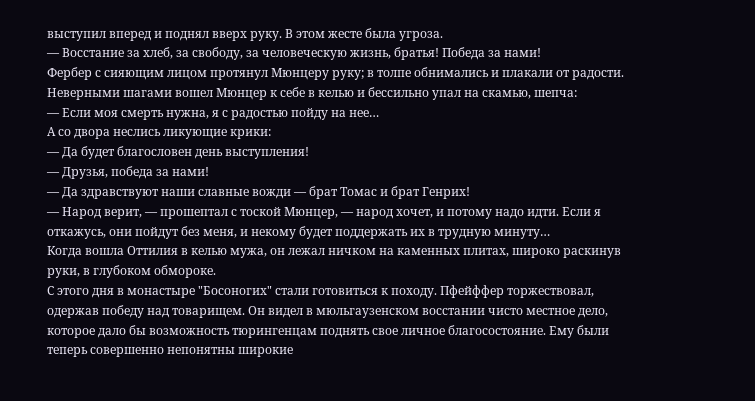выступил вперед и поднял вверх руку. В этом жесте была угроза.
— Восстание за хлеб, за свободу, за человеческую жизнь, братья! Победа за нами!
Фербер с сияющим лицом протянул Мюнцеру руку; в толпе обнимались и плакали от радости.
Неверными шагами вошел Мюнцер к себе в келью и бессильно упал на скамью, шепча:
— Если моя смерть нужна, я с радостью пойду на нее…
А со двора неслись ликующие крики:
— Да будет благословен день выступления!
— Друзья, победа за нами!
— Да здравствуют наши славные вожди — брат Томас и брат Генрих!
— Народ верит, — прошептал с тоской Мюнцер, — народ хочет, и потому надо идти. Если я откажусь, они пойдут без меня, и некому будет поддержать их в трудную минуту…
Когда вошла Оттилия в келью мужа, он лежал ничком на каменных плитах, широко раскинув руки, в глубоком обмороке.
С этого дня в монастыре "Босоногих" стали готовиться к походу. Пфейффер торжествовал, одержав победу над товарищем. Он видел в мюльгаузенском восстании чисто местное дело, которое дало бы возможность тюрингенцам поднять свое личное благосостояние. Ему были теперь совершенно непонятны широкие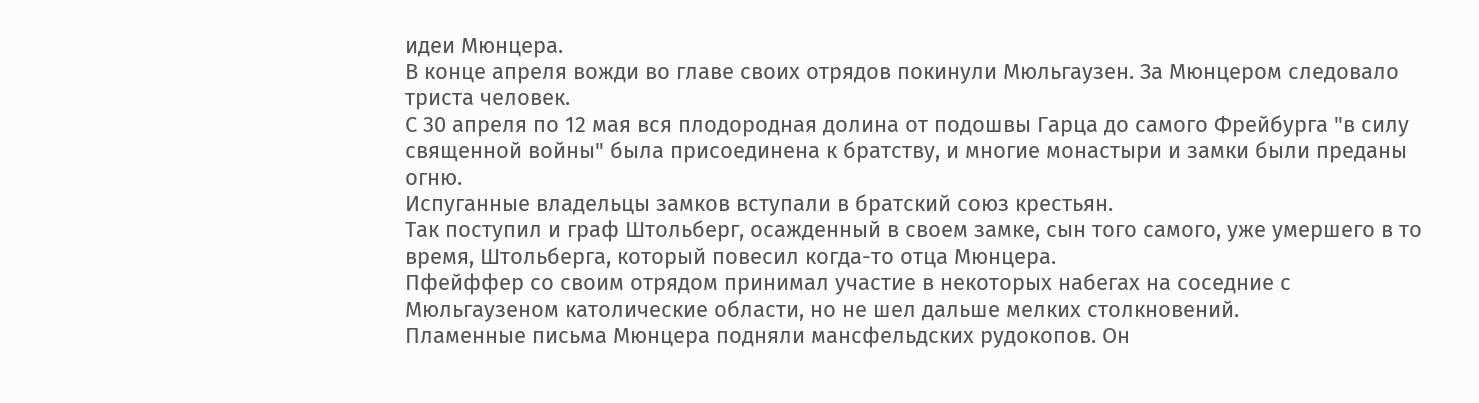идеи Мюнцера.
В конце апреля вожди во главе своих отрядов покинули Мюльгаузен. За Мюнцером следовало триста человек.
С 30 апреля по 12 мая вся плодородная долина от подошвы Гарца до самого Фрейбурга "в силу священной войны" была присоединена к братству, и многие монастыри и замки были преданы огню.
Испуганные владельцы замков вступали в братский союз крестьян.
Так поступил и граф Штольберг, осажденный в своем замке, сын того самого, уже умершего в то время, Штольберга, который повесил когда-то отца Мюнцера.
Пфейффер со своим отрядом принимал участие в некоторых набегах на соседние с Мюльгаузеном католические области, но не шел дальше мелких столкновений.
Пламенные письма Мюнцера подняли мансфельдских рудокопов. Он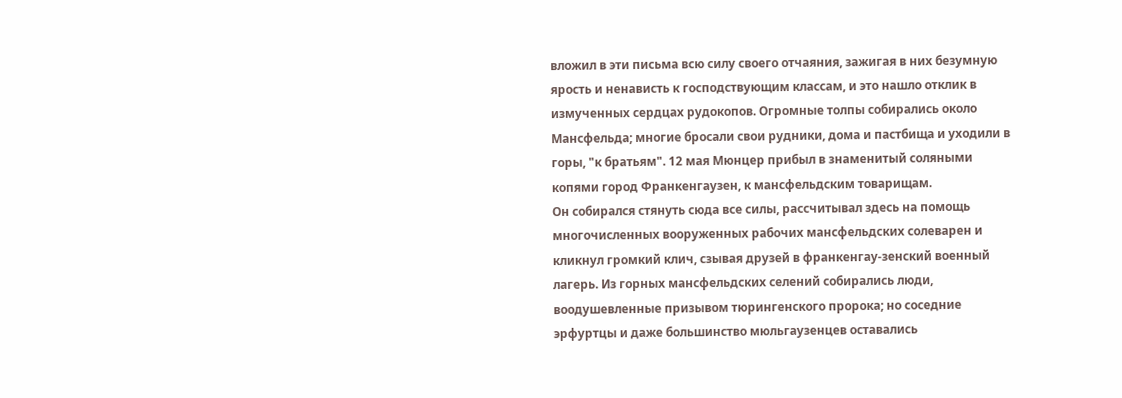вложил в эти письма всю силу своего отчаяния, зажигая в них безумную ярость и ненависть к господствующим классам, и это нашло отклик в измученных сердцах рудокопов. Огромные толпы собирались около Мансфельда; многие бросали свои рудники, дома и пастбища и уходили в горы, "к братьям". 12 мая Мюнцер прибыл в знаменитый соляными копями город Франкенгаузен, к мансфельдским товарищам.
Он собирался стянуть сюда все силы, рассчитывал здесь на помощь многочисленных вооруженных рабочих мансфельдских солеварен и кликнул громкий клич, сзывая друзей в франкенгау-зенский военный лагерь. Из горных мансфельдских селений собирались люди, воодушевленные призывом тюрингенского пророка; но соседние эрфуртцы и даже большинство мюльгаузенцев оставались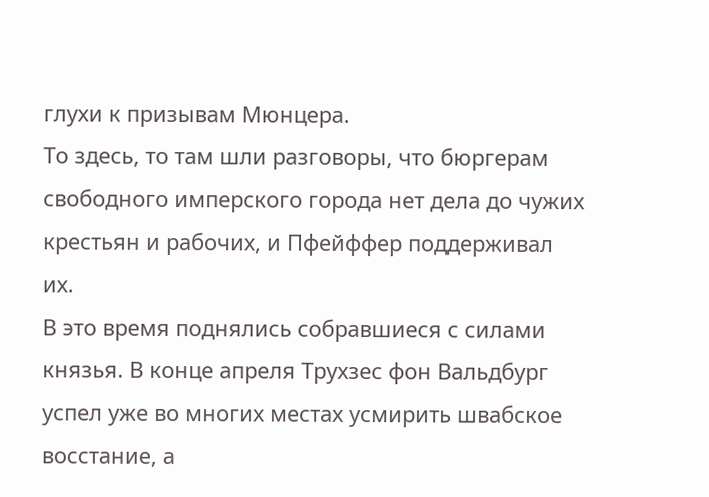глухи к призывам Мюнцера.
То здесь, то там шли разговоры, что бюргерам свободного имперского города нет дела до чужих крестьян и рабочих, и Пфейффер поддерживал их.
В это время поднялись собравшиеся с силами князья. В конце апреля Трухзес фон Вальдбург успел уже во многих местах усмирить швабское восстание, а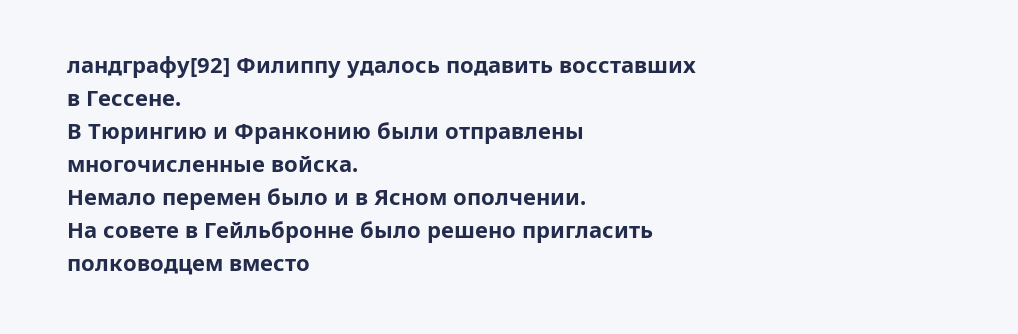ландграфу[92] Филиппу удалось подавить восставших в Гессене.
В Тюрингию и Франконию были отправлены многочисленные войска.
Немало перемен было и в Ясном ополчении.
На совете в Гейльбронне было решено пригласить полководцем вместо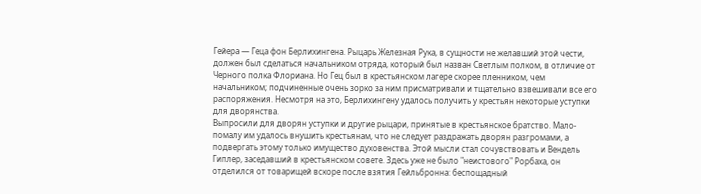Гейера — Геца фон Берлихингена. Рыцарь Железная Рука, в сущности не желавший этой чести, должен был сделаться начальником отряда, который был назван Светлым полком, в отличие от Черного полка Флориана. Но Гец был в крестьянском лагере скорее пленником, чем начальником; подчиненные очень зорко за ним присматривали и тщательно взвешивали все его распоряжения. Несмотря на это, Берлихингену удалось получить у крестьян некоторые уступки для дворянства.
Выпросили для дворян уступки и другие рыцари, принятые в крестьянское братство. Мало-помалу им удалось внушить крестьянам, что не следует раздражать дворян разгромами, а подвергать этому только имущество духовенства. Этой мысли стал сочувствовать и Вендель Гиплер, заседавший в крестьянском совете. Здесь уже не было "неистового" Рорбаха, он отделился от товарищей вскоре после взятия Гейльбронна: беспощадный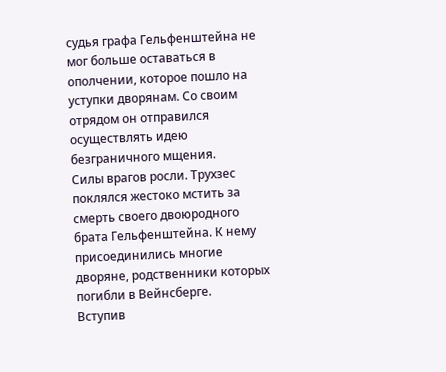судья графа Гельфенштейна не мог больше оставаться в ополчении, которое пошло на уступки дворянам. Со своим отрядом он отправился осуществлять идею безграничного мщения.
Силы врагов росли. Трухзес поклялся жестоко мстить за смерть своего двоюродного брата Гельфенштейна. К нему присоединились многие дворяне, родственники которых погибли в Вейнсберге.
Вступив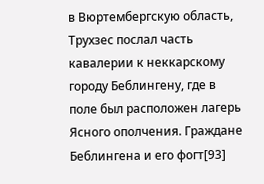в Вюртембергскую область, Трухзес послал часть кавалерии к неккарскому городу Беблингену, где в поле был расположен лагерь Ясного ополчения. Граждане Беблингена и его фогт[93]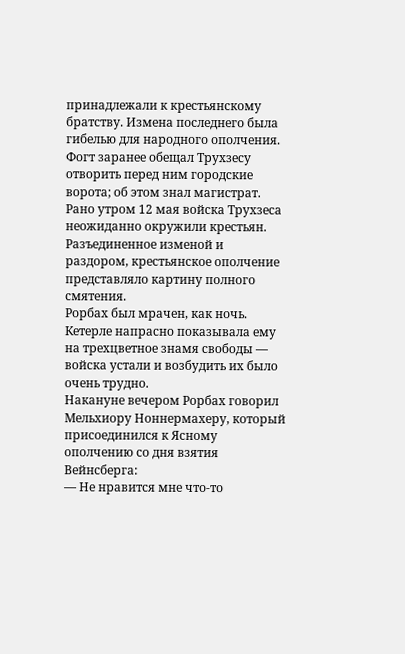принадлежали к крестьянскому братству. Измена последнего была гибелью для народного ополчения. Фогт заранее обещал Трухзесу отворить перед ним городские ворота; об этом знал магистрат.
Рано утром 12 мая войска Трухзеса неожиданно окружили крестьян.
Разъединенное изменой и раздором, крестьянское ополчение представляло картину полного смятения.
Рорбах был мрачен, как ночь. Кетерле напрасно показывала ему на трехцветное знамя свободы — войска устали и возбудить их было очень трудно.
Накануне вечером Рорбах говорил Мельхиору Ноннермахеру, который присоединился к Ясному ополчению со дня взятия Вейнсберга:
— Не нравится мне что-то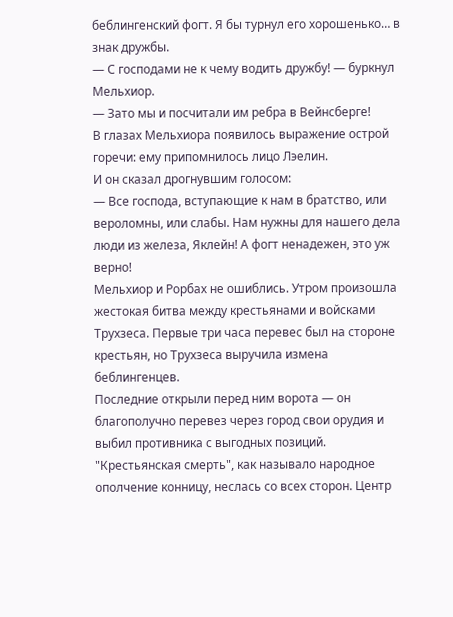беблингенский фогт. Я бы турнул его хорошенько… в знак дружбы.
— С господами не к чему водить дружбу! — буркнул Мельхиор.
— Зато мы и посчитали им ребра в Вейнсберге!
В глазах Мельхиора появилось выражение острой горечи: ему припомнилось лицо Лэелин.
И он сказал дрогнувшим голосом:
— Все господа, вступающие к нам в братство, или вероломны, или слабы. Нам нужны для нашего дела люди из железа, Яклейн! А фогт ненадежен, это уж верно!
Мельхиор и Рорбах не ошиблись. Утром произошла жестокая битва между крестьянами и войсками Трухзеса. Первые три часа перевес был на стороне крестьян, но Трухзеса выручила измена беблингенцев.
Последние открыли перед ним ворота — он благополучно перевез через город свои орудия и выбил противника с выгодных позиций.
"Крестьянская смерть", как называло народное ополчение конницу, неслась со всех сторон. Центр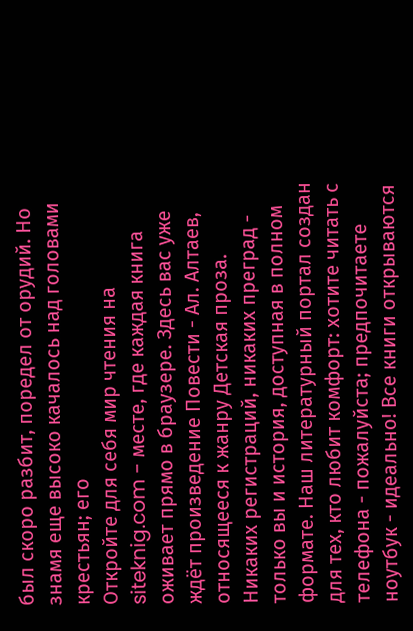был скоро разбит, поредел от орудий. Но знамя еще высоко качалось над головами крестьян; его
Откройте для себя мир чтения на siteknig.com - месте, где каждая книга оживает прямо в браузере. Здесь вас уже ждёт произведение Повести - Ал. Алтаев, относящееся к жанру Детская проза. Никаких регистраций, никаких преград - только вы и история, доступная в полном формате. Наш литературный портал создан для тех, кто любит комфорт: хотите читать с телефона - пожалуйста; предпочитаете ноутбук - идеально! Все книги открываются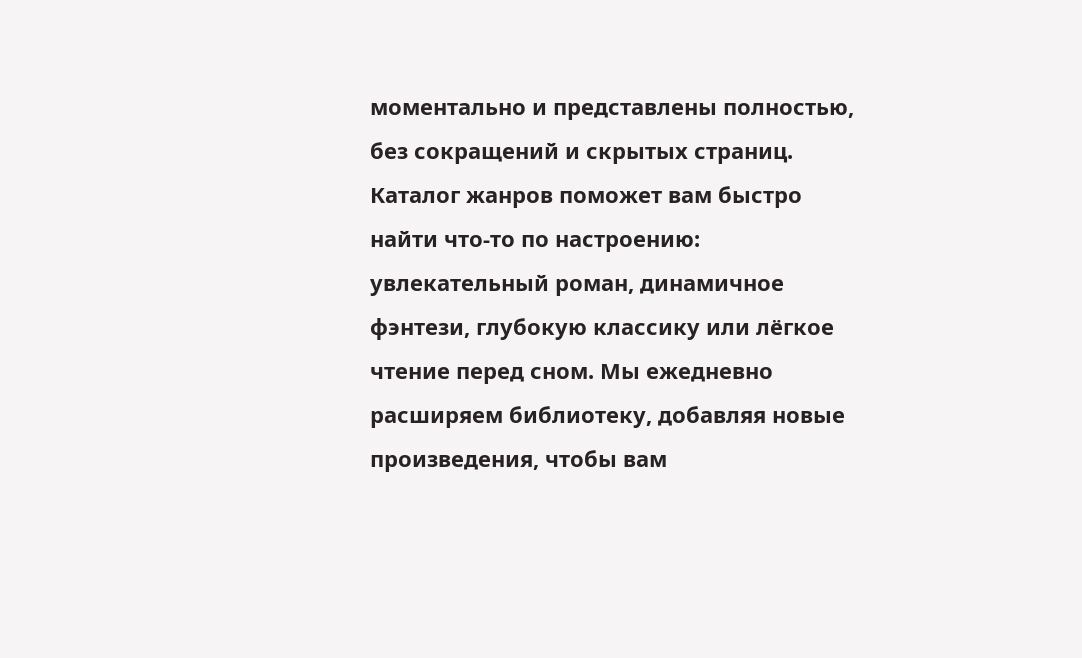моментально и представлены полностью, без сокращений и скрытых страниц. Каталог жанров поможет вам быстро найти что-то по настроению: увлекательный роман, динамичное фэнтези, глубокую классику или лёгкое чтение перед сном. Мы ежедневно расширяем библиотеку, добавляя новые произведения, чтобы вам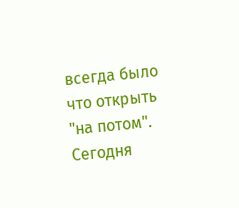всегда было что открыть "на потом". Сегодня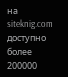на siteknig.com доступно более 200000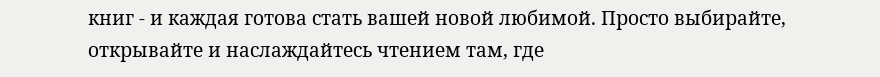книг - и каждая готова стать вашей новой любимой. Просто выбирайте, открывайте и наслаждайтесь чтением там, где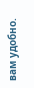вам удобно.